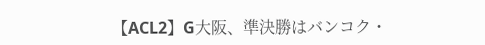【ACL2】G大阪、準決勝はバンコク・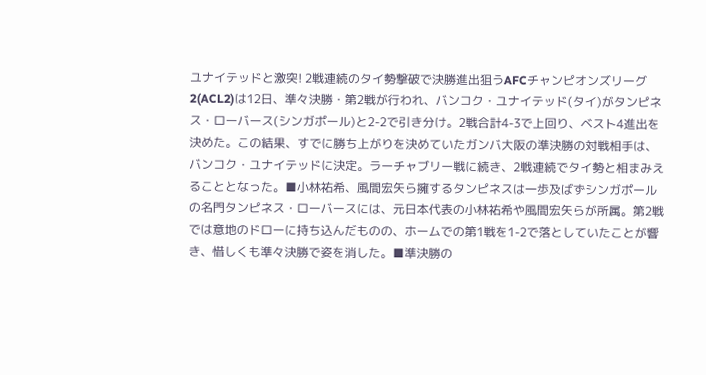ユナイテッドと激突! 2戦連続のタイ勢撃破で決勝進出狙うAFCチャンピオンズリーグ2(ACL2)は12日、準々決勝・第2戦が行われ、バンコク・ユナイテッド(タイ)がタンピネス・ローバース(シンガポール)と2-2で引き分け。2戦合計4-3で上回り、ベスト4進出を決めた。この結果、すでに勝ち上がりを決めていたガンバ大阪の準決勝の対戦相手は、バンコク・ユナイテッドに決定。ラーチャブリー戦に続き、2戦連続でタイ勢と相まみえることとなった。■小林祐希、風間宏矢ら擁するタンピネスは一歩及ばずシンガポールの名門タンピネス・ローバースには、元日本代表の小林祐希や風間宏矢らが所属。第2戦では意地のドローに持ち込んだものの、ホームでの第1戦を1-2で落としていたことが響き、惜しくも準々決勝で姿を消した。■準決勝の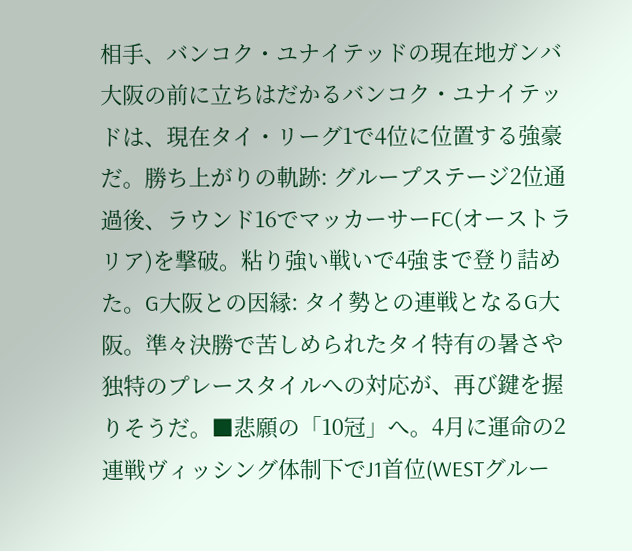相手、バンコク・ユナイテッドの現在地ガンバ大阪の前に立ちはだかるバンコク・ユナイテッドは、現在タイ・リーグ1で4位に位置する強豪だ。勝ち上がりの軌跡: グループステージ2位通過後、ラウンド16でマッカーサーFC(オーストラリア)を撃破。粘り強い戦いで4強まで登り詰めた。G大阪との因縁: タイ勢との連戦となるG大阪。準々決勝で苦しめられたタイ特有の暑さや独特のプレースタイルへの対応が、再び鍵を握りそうだ。■悲願の「10冠」へ。4月に運命の2連戦ヴィッシング体制下でJ1首位(WESTグルー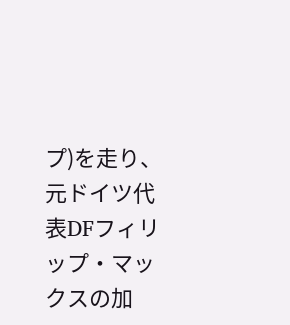プ)を走り、元ドイツ代表DFフィリップ・マックスの加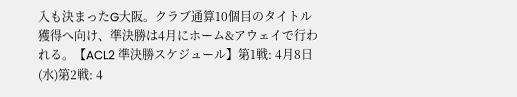入も決まったG大阪。クラブ通算10個目のタイトル獲得へ向け、準決勝は4月にホーム&アウェイで行われる。【ACL2 準決勝スケジュール】第1戦: 4月8日(水)第2戦: 4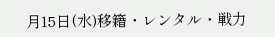月15日(水)移籍・レンタル・戦力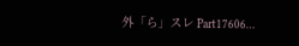外「ら」スレ Part17606…